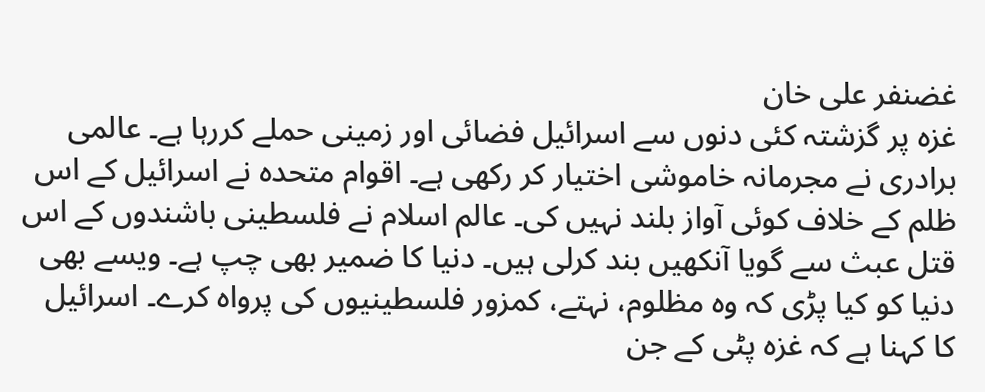غضنفر علی خان
غزہ پر گزشتہ کئی دنوں سے اسرائیل فضائی اور زمینی حملے کررہا ہے۔ عالمی برادری نے مجرمانہ خاموشی اختیار کر رکھی ہے۔ اقوام متحدہ نے اسرائیل کے اس ظلم کے خلاف کوئی آواز بلند نہیں کی۔ عالم اسلام نے فلسطینی باشندوں کے اس قتل عبث سے گویا آنکھیں بند کرلی ہیں۔ دنیا کا ضمیر بھی چپ ہے۔ ویسے بھی دنیا کو کیا پڑی کہ وہ مظلوم، نہتے، کمزور فلسطینیوں کی پرواہ کرے۔ اسرائیل کا کہنا ہے کہ غزہ پٹی کے جن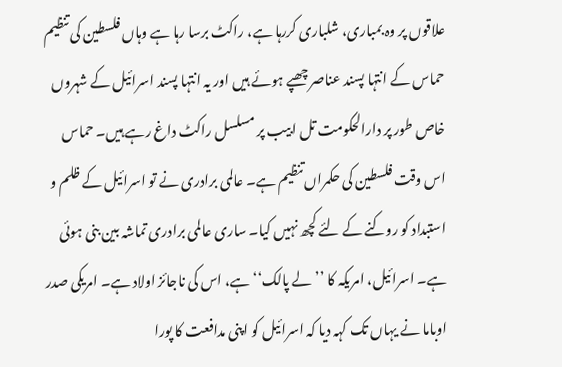علاقوں پر وہ بمباری، شلباری کررہا ہے، راکٹ برسا رہا ہے وہاں فلسطین کی تنظیم حماس کے انتہا پسند عناصر چھپے ہوئے ہیں اور یہ انتہا پسند اسرائیل کے شہروں خاص طور پر دارالحکومت تل ابیب پر مسلسل راکٹ داغ رہے ہیں۔ حماس اس وقت فلسطین کی حکمراں تنظیم ہے۔ عالمی برادری نے تو اسرائیل کے ظلم و استبداد کو روکنے کے لئے کچھ نہیں کیا۔ ساری عالمی برادری تماشہ بین بنی ہوئی ہے۔ اسرائیل، امریکہ کا ’’لے پالک‘‘ ہے، اس کی ناجائز اولاد ہے۔ امریکی صدر اوباما نے یہاں تک کہہ دیا کہ اسرائیل کو اپنی مدافعت کا پورا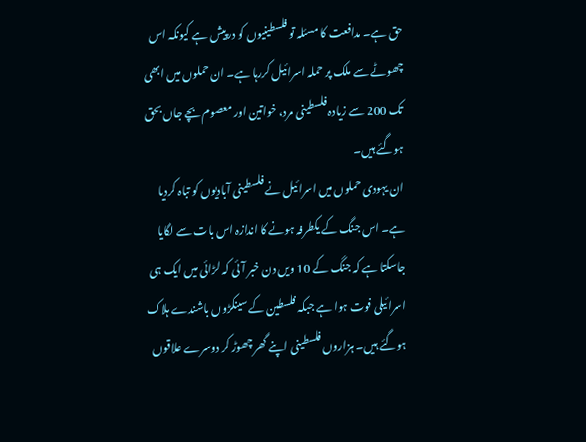حق ہے۔ مدافعت کا مسئلہ تو فلسطینیوں کو درپیش ہے کیونکہ اس چھوٹے سے ملک پر حملہ اسرائیل کررہا ہے۔ ان حملوں میں ابھی تک 200 سے زیادہ فلسطینی مرد، خواتین اور معصوم بچے جاں بحق ہوگئے ہیں۔
ان یہودی حملوں میں اسرائیل نے فلسطینی آبادیوں کو تباہ کردیا ہے۔ اس جنگ کے یکطرفہ ہونے کا اندازہ اس بات سے لگایا جاسکتا ہے کہ جنگ کے 10 ویں دن خبر آئی کہ لڑائی میں ایک ہی اسرائیلی فوت ہوا ہے جبکہ فلسطین کے سینکڑوں باشندے ہلاک ہوگئے ہیں۔ ہزاروں فلسطینی اپنے گھر چھوڑ کر دوسرے علاقوں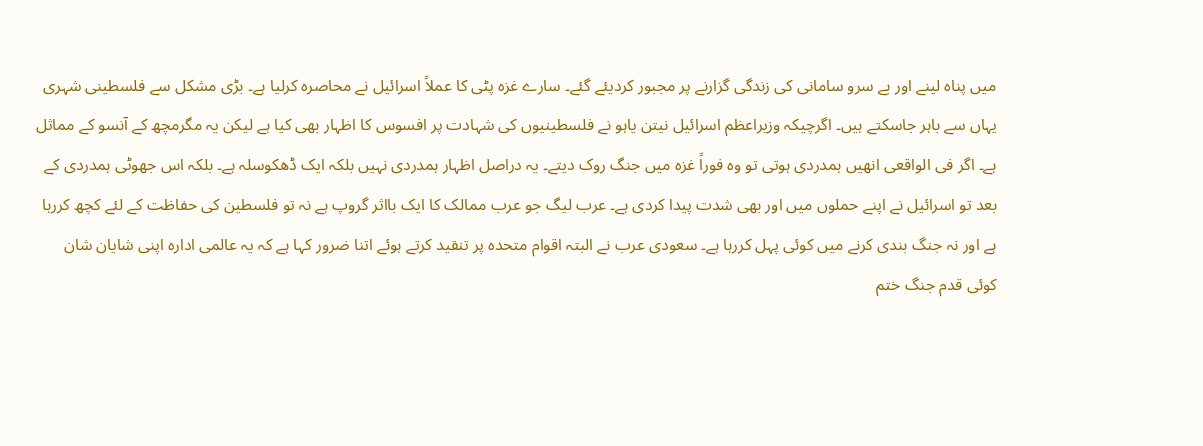میں پناہ لینے اور بے سرو سامانی کی زندگی گزارنے پر مجبور کردیئے گئے۔ سارے غزہ پٹی کا عملاً اسرائیل نے محاصرہ کرلیا ہے۔ بڑی مشکل سے فلسطینی شہری یہاں سے باہر جاسکتے ہیں۔ اگرچیکہ وزیراعظم اسرائیل نیتن یاہو نے فلسطینیوں کی شہادت پر افسوس کا اظہار بھی کیا ہے لیکن یہ مگرمچھ کے آنسو کے مماثل ہے۔ اگر فی الواقعی انھیں ہمدردی ہوتی تو وہ فوراً غزہ میں جنگ روک دیتے۔ یہ دراصل اظہار ہمدردی نہیں بلکہ ایک ڈھکوسلہ ہے۔ بلکہ اس جھوٹی ہمدردی کے بعد تو اسرائیل نے اپنے حملوں میں اور بھی شدت پیدا کردی ہے۔ عرب لیگ جو عرب ممالک کا ایک بااثر گروپ ہے نہ تو فلسطین کی حفاظت کے لئے کچھ کررہا ہے اور نہ جنگ بندی کرنے میں کوئی پہل کررہا ہے۔ سعودی عرب نے البتہ اقوام متحدہ پر تنقید کرتے ہوئے اتنا ضرور کہا ہے کہ یہ عالمی ادارہ اپنی شایان شان کوئی قدم جنگ ختم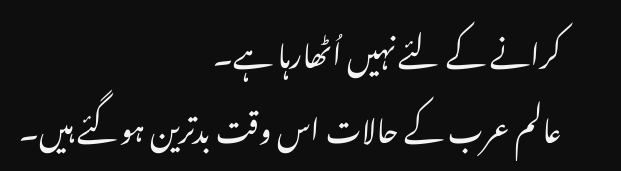کرانے کے لئے نہیں اُٹھارہا ہے۔
عالم عرب کے حالات اس وقت بدترین ہوگئے ہیں۔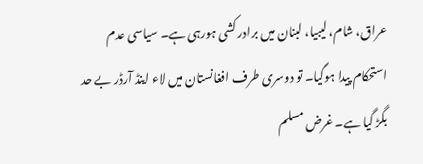عراق، شام، لیبیا، لبنان میں برادر کشی ہورہی ہے۔ سیاسی عدم استحکام پیدا ہوگیا۔ تو دوسری طرف افغانستان میں لاء اینڈ آرڈر بے حد بگڑ گیا ہے۔ غرض مسلم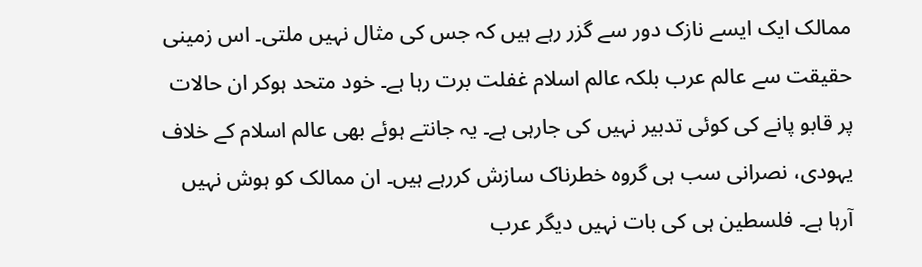ممالک ایک ایسے نازک دور سے گزر رہے ہیں کہ جس کی مثال نہیں ملتی۔ اس زمینی حقیقت سے عالم عرب بلکہ عالم اسلام غفلت برت رہا ہے۔ خود متحد ہوکر ان حالات پر قابو پانے کی کوئی تدبیر نہیں کی جارہی ہے۔ یہ جانتے ہوئے بھی عالم اسلام کے خلاف یہودی، نصرانی سب ہی گروہ خطرناک سازش کررہے ہیں۔ ان ممالک کو ہوش نہیں آرہا ہے۔ فلسطین ہی کی بات نہیں دیگر عرب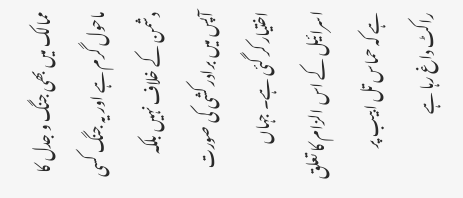ممالک میں بھی جنگ و جدل کا ماحول گرم ہے اور یہ جنگ کسی دشمن کے خلاف نہیں بلکہ آپس میں برادر کشی کی صورت اختیار کر گئی ہے۔ جہاں اسرائیل کے اس الزام کا تعلق ہے کہ حماس تل ابیب پر راکٹ داغ رہا ہے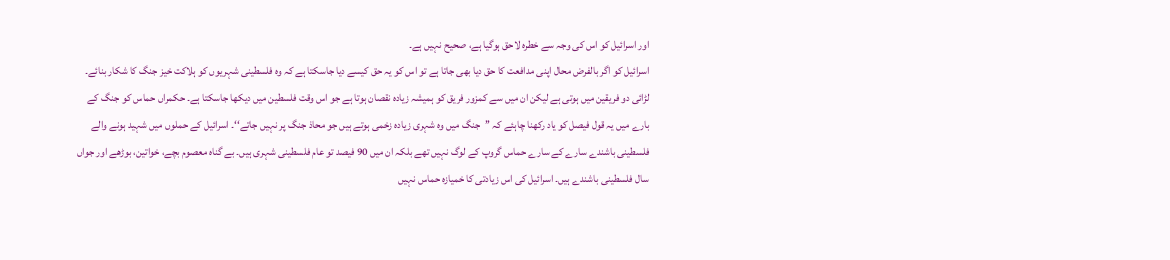اور اسرائیل کو اس کی وجہ سے خطرہ لاحق ہوگیا ہے، صحیح نہیں ہے۔
اسرائیل کو اگر بالفرض محال اپنی مدافعت کا حق دیا بھی جاتا ہے تو اس کو یہ حق کیسے دیا جاسکتا ہے کہ وہ فلسطینی شہریوں کو ہلاکت خیز جنگ کا شکار بنائے۔ لڑائی دو فریقین میں ہوتی ہے لیکن ان میں سے کمزور فریق کو ہمیشہ زیادہ نقصان ہوتا ہے جو اس وقت فلسطین میں دیکھا جاسکتا ہے۔ حکمراں حماس کو جنگ کے بارے میں یہ قول فیصل کو یاد رکھنا چاہئے کہ ’’جنگ میں وہ شہری زیادہ زخمی ہوتے ہیں جو محاذ جنگ پر نہیں جاتے‘‘۔ اسرائیل کے حملوں میں شہید ہونے والے فلسطینی باشندے سارے کے سارے حماس گروپ کے لوگ نہیں تھے بلکہ ان میں 90 فیصد تو عام فلسطینی شہری ہیں۔ بے گناہ معصوم بچے، خواتین، بوڑھے اور جواں سال فلسطینی باشندے ہیں۔ اسرائیل کی اس زیادتی کا خمیازہ حماس نہیں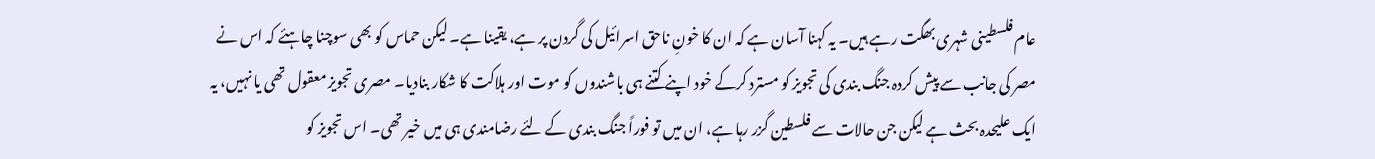عام فلسطینی شہری بھگت رہے ہیں۔ یہ کہنا آسان ہے کہ ان کا خونِ ناحق اسرائیل کی گردن پر ہے، یقینا ہے۔ لیکن حماس کو بھی سوچنا چاہئے کہ اس نے مصر کی جانب سے پیش کردہ جنگ بندی کی تجویز کو مسترد کرکے خود اپنے کتنے ہی باشندوں کو موت اور ہلاکت کا شکار بنادیا۔ مصری تجویز معقول تھی یا نہیں، یہ ایک علیحدہ بحث ہے لیکن جن حالات سے فلسطین گزر رہا ہے، ان میں تو فوراً جنگ بندی کے لئے رضامندی ہی میں خیر تھی۔ اس تجویز کو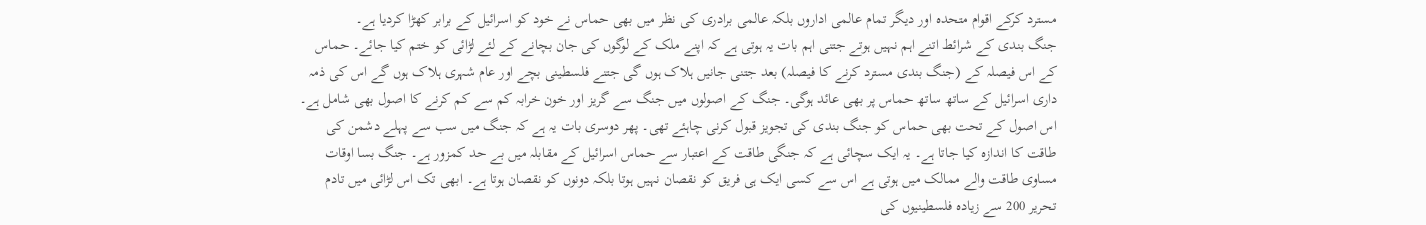مسترد کرکے اقوام متحدہ اور دیگر تمام عالمی اداروں بلکہ عالمی برادری کی نظر میں بھی حماس نے خود کو اسرائیل کے برابر کھڑا کردیا ہے۔
جنگ بندی کے شرائط اتنے اہم نہیں ہوتے جتنی اہم بات یہ ہوتی ہے کہ اپنے ملک کے لوگوں کی جان بچانے کے لئے لڑائی کو ختم کیا جائے۔ حماس کے اس فیصلہ کے (جنگ بندی مسترد کرنے کا فیصلہ) بعد جتنی جانیں ہلاک ہوں گی جتنے فلسطینی بچے اور عام شہری ہلاک ہوں گے اس کی ذمہ داری اسرائیل کے ساتھ ساتھ حماس پر بھی عائد ہوگی۔ جنگ کے اصولوں میں جنگ سے گریز اور خون خرابہ کم سے کم کرنے کا اصول بھی شامل ہے۔ اس اصول کے تحت بھی حماس کو جنگ بندی کی تجویز قبول کرنی چاہئے تھی۔ پھر دوسری بات یہ ہے کہ جنگ میں سب سے پہلے دشمن کی طاقت کا اندازہ کیا جاتا ہے۔ یہ ایک سچائی ہے کہ جنگی طاقت کے اعتبار سے حماس اسرائیل کے مقابلہ میں بے حد کمزور ہے۔ جنگ بسا اوقات مساوی طاقت والے ممالک میں ہوتی ہے اس سے کسی ایک ہی فریق کو نقصان نہیں ہوتا بلکہ دونوں کو نقصان ہوتا ہے۔ ابھی تک اس لڑائی میں تادم تحریر 200 سے زیادہ فلسطینیوں کی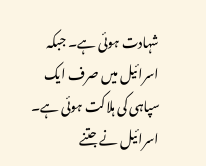شہادت ہوئی ہے۔ جبکہ اسرائیل میں صرف ایک سپاہی کی ہلاکت ہوئی ہے۔ اسرائیل نے جتنے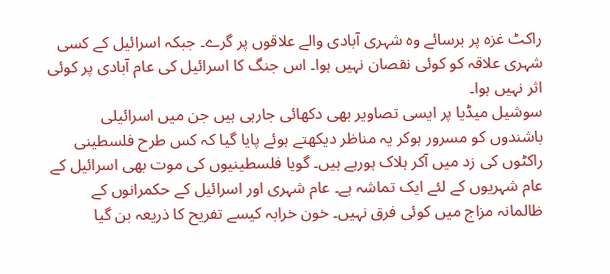راکٹ غزہ پر برسائے وہ شہری آبادی والے علاقوں پر گرے۔ جبکہ اسرائیل کے کسی شہری علاقہ کو کوئی نقصان نہیں ہوا۔ اس جنگ کا اسرائیل کی عام آبادی پر کوئی اثر نہیں ہوا۔
سوشیل میڈیا پر ایسی تصاویر بھی دکھائی جارہی ہیں جن میں اسرائیلی باشندوں کو مسرور ہوکر یہ مناظر دیکھتے ہوئے پایا گیا کہ کس طرح فلسطینی راکٹوں کی زد میں آکر ہلاک ہورہے ہیں۔ گویا فلسطینیوں کی موت بھی اسرائیل کے عام شہریوں کے لئے ایک تماشہ ہے۔ عام شہری اور اسرائیل کے حکمرانوں کے ظالمانہ مزاج میں کوئی فرق نہیں۔ خون خرابہ کیسے تفریح کا ذریعہ بن گیا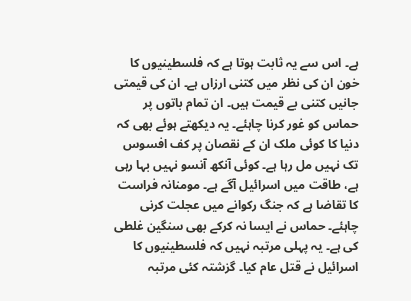ہے۔ اس سے یہ ثابت ہوتا ہے کہ فلسطینیوں کا خون ان کی نظر میں کتنی ارزاں ہے۔ ان کی قیمتی جانیں کتنی بے قیمت ہیں۔ ان تمام باتوں پر حماس کو غور کرنا چاہئے۔ یہ دیکھتے ہوئے بھی کہ دنیا کا کوئی ملک ان کے نقصان پر کف افسوس تک نہیں مل رہا ہے۔ کوئی آنکھ آنسو نہیں بہا رہی ہے، طاقت میں اسرائیل آگے ہے۔ مومنانہ فراست کا تقاضا ہے کہ جنگ رکوانے میں عجلت کرنی چاہئے۔ حماس نے ایسا نہ کرکے بھی سنگین غلطی کی ہے۔ یہ پہلی مرتبہ نہیں کہ فلسطینیوں کا اسرائیل نے قتل عام کیا۔ گزشتہ کئی مرتبہ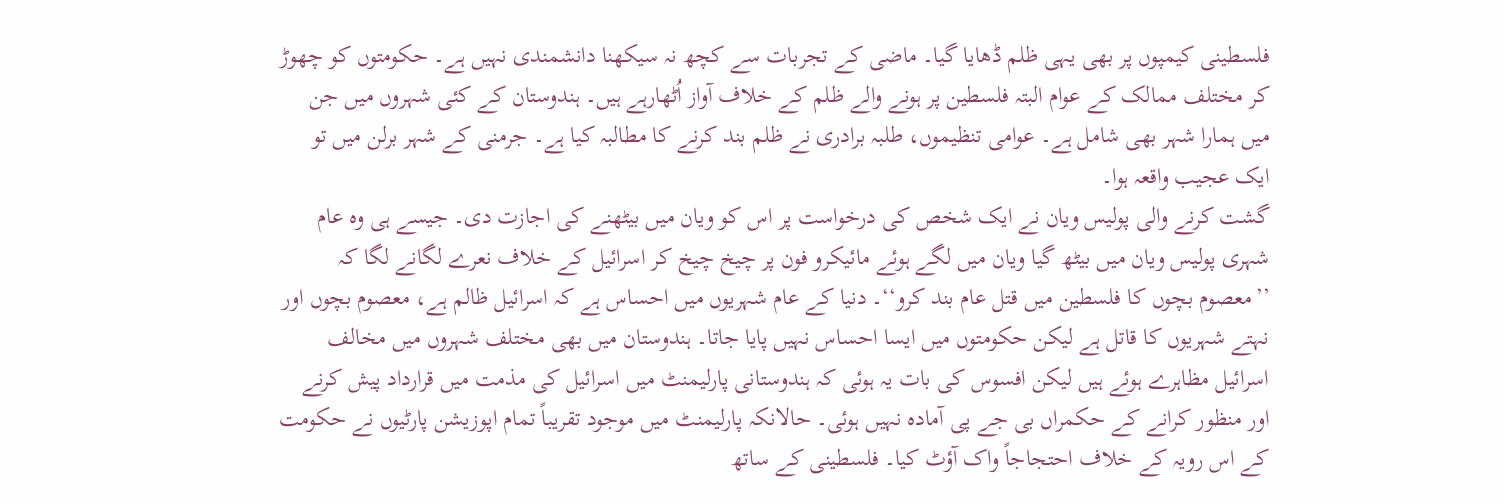فلسطینی کیمپوں پر بھی یہی ظلم ڈھایا گیا۔ ماضی کے تجربات سے کچھ نہ سیکھنا دانشمندی نہیں ہے۔ حکومتوں کو چھوڑ کر مختلف ممالک کے عوام البتہ فلسطین پر ہونے والے ظلم کے خلاف آواز اُٹھارہے ہیں۔ ہندوستان کے کئی شہروں میں جن میں ہمارا شہر بھی شامل ہے۔ عوامی تنظیموں، طلبہ برادری نے ظلم بند کرنے کا مطالبہ کیا ہے۔ جرمنی کے شہر برلن میں تو ایک عجیب واقعہ ہوا۔
گشت کرنے والی پولیس ویان نے ایک شخص کی درخواست پر اس کو ویان میں بیٹھنے کی اجازت دی۔ جیسے ہی وہ عام شہری پولیس ویان میں بیٹھ گیا ویان میں لگے ہوئے مائیکرو فون پر چیخ چیخ کر اسرائیل کے خلاف نعرے لگانے لگا کہ ’’معصوم بچوں کا فلسطین میں قتل عام بند کرو‘‘۔ دنیا کے عام شہریوں میں احساس ہے کہ اسرائیل ظالم ہے، معصوم بچوں اور نہتے شہریوں کا قاتل ہے لیکن حکومتوں میں ایسا احساس نہیں پایا جاتا۔ ہندوستان میں بھی مختلف شہروں میں مخالف اسرائیل مظاہرے ہوئے ہیں لیکن افسوس کی بات یہ ہوئی کہ ہندوستانی پارلیمنٹ میں اسرائیل کی مذمت میں قرارداد پیش کرنے اور منظور کرانے کے حکمراں بی جے پی آمادہ نہیں ہوئی۔ حالانکہ پارلیمنٹ میں موجود تقریباً تمام اپوزیشن پارٹیوں نے حکومت کے اس رویہ کے خلاف احتجاجاً واک آؤٹ کیا۔ فلسطینی کے ساتھ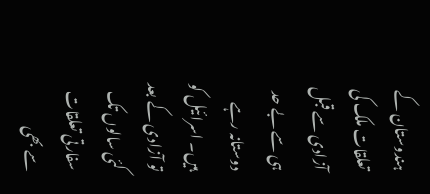ہندوستان کے تعلقات ملک کی آزادی سے قبل ہی سے بے حد دوستانہ رہے ہیں۔ اسرائیل کو تو آزادی کے بعد کئی سالوں تک سفارتی تعلقات سے بھی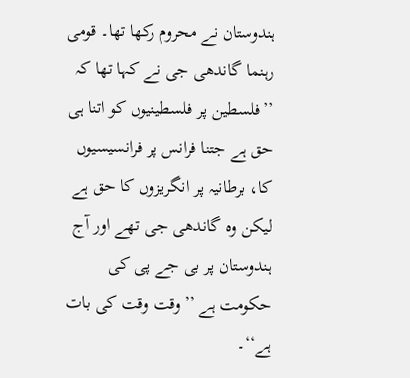ہندوستان نے محروم رکھا تھا۔ قومی رہنما گاندھی جی نے کہا تھا کہ ’’فلسطین پر فلسطینیوں کو اتنا ہی حق ہے جتنا فرانس پر فرانسیسیوں کا، برطانیہ پر انگریزوں کا حق ہے لیکن وہ گاندھی جی تھے اور آج ہندوستان پر بی جے پی کی حکومت ہے ’’وقت وقت کی بات ہے‘‘۔